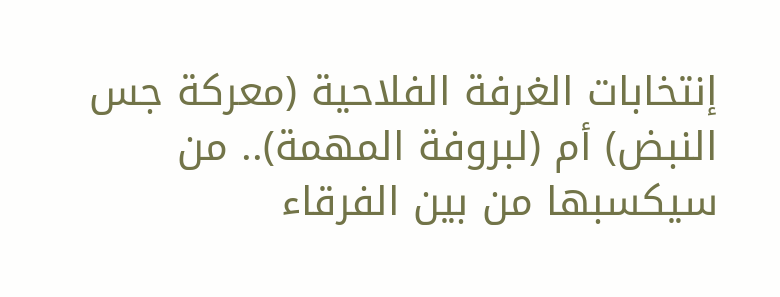إنتخابات الغرفة الفلاحية (معركة جس النبض) أم (لبروفة المهمة).. من سيكسبها من بين الفرقاء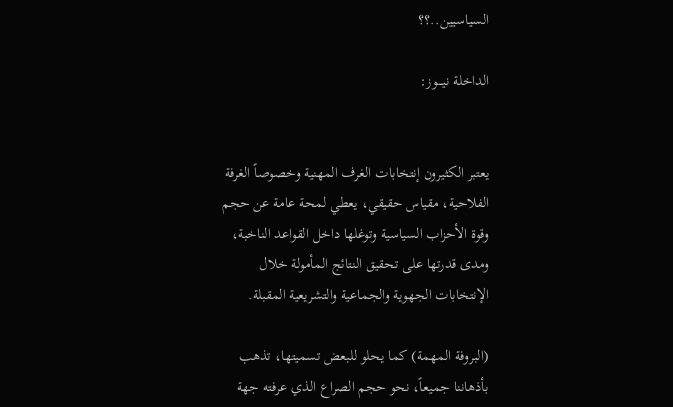السياسيين..؟؟

الداخلة نيــــوز:


يعتبر الكثيرون إنتخابات الغرف المهنية وخصوصاً الغرفة الفلاحية، مقياس حقيقي، يعطي لمحة عامة عن حجم وقوة الأحزاب السياسية وتوغلها داخل القواعد الناخبة، ومدى قدرتها على تحقيق النتائج المأمولة خلال الإنتخابات الجهوية والجماعية والتشريعية المقبلة.

(البروفة المهمة) كما يحلو للبعض تسميتها، تذهب بأذهاننا جميعاً، نحو حجم الصراع الذي عرفته جهة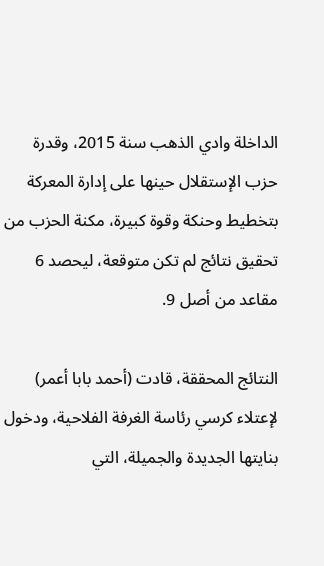الداخلة وادي الذهب سنة 2015، وقدرة حزب الإستقلال حينها على إدارة المعركة بتخطيط وحنكة وقوة كبيرة، مكنة الحزب من تحقيق نتائج لم تكن متوقعة، ليحصد 6 مقاعد من أصل 9.

النتائج المحققة، قادت (أحمد بابا أعمر) لإعتلاء كرسي رئاسة الغرفة الفلاحية، ودخول بنايتها الجديدة والجميلة، التي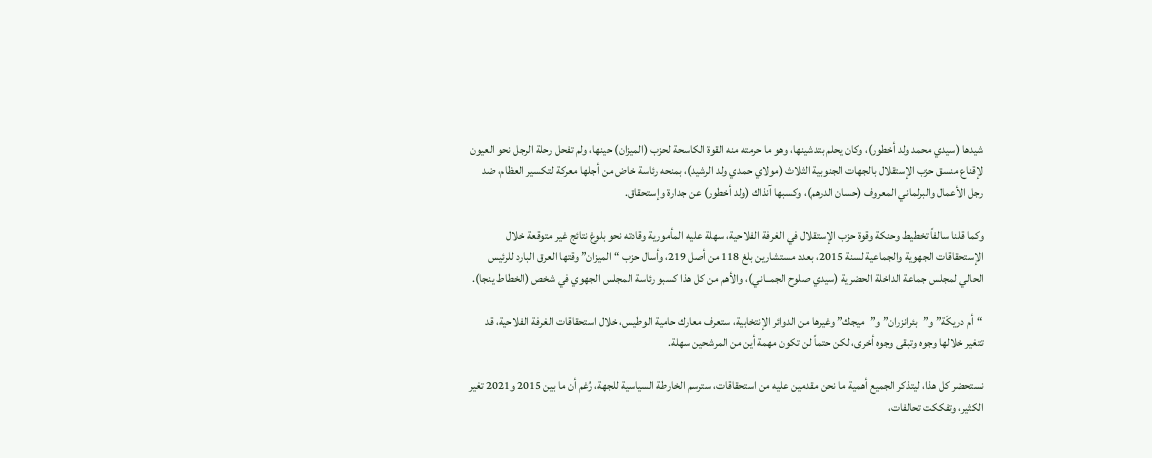شيدها (سيدي محمد ولد أخطور)، وكان يحلم بتدشينها، وهو ما حرمته منه القوة الكاسحة لحزب (الميزان) حينها، ولم تفحل رحلة الرجل نحو العيون لإقناع منسق حزب الإستقلال بالجهات الجنوبية الثلاث (مولاي حمدي ولد الرشيد)، بمنحه رئاسة خاض من أجلها معركة لتكسير العظام، ضد رجل الأعمال والبرلماني المعروف (حسان الدرهم)، وكسبها آنذاك (ولد أخطور) عن جدارة وإستحقاق.

وكما قلنا سالفاً تخطيط وحنكة وقوة حزب الإستقلال في الغرفة الفلاحية، سهلة عليه المأمورية وقادته نحو بلوغ نتائج غير متوقعة خلال الإستحقاقات الجهوية والجماعية لسنة 2015، بعدد مستشارين بلغ 118 من أصل 219، وأسال حزب “الميزان” وقتها العرق البارد للرئيس الحالي لمجلس جماعة الداخلة الحضرية (سيدي صلوح الجمــاني)، والأهم من كل هذا كسبو رئاسة المجلس الجهوي في شخص (الخطاط ينجا).

“أم دريكَة” و”بئرانزران” و”ميجك” وغيرها من الدوائر الإنتخابية، ستعرف معارك حامية الوطيس، خلال استحقاقات الغرفة الفلاحية، قد تتغير خلالها وجوه وتبقى وجوه أخرى، لكن حتماً لن تكون مهمة أين من المرشحين سهلة.

نستحضر كل هذا، ليتذكر الجميع أهمية ما نحن مقدمين عليه من استحقاقات، سترسم الخارطة السياسية للجهة، رُغم أن ما بين 2015 و2021 تغير الكثير، وتفككت تحالفات،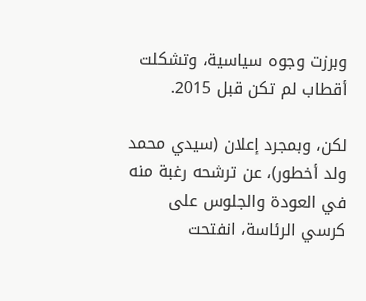وبرزت وجوه سياسية، وتشكلت أقطاب لم تكن قبل 2015.

لكن، وبمجرد إعلان (سيدي محمد ولد أخطور)، عن ترشحه رغبة منه في العودة والجلوس على كرسي الرئاسة، انفتحت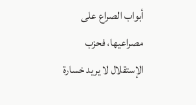أبواب الصراع على مصراعيها، فحزب الإستقلال لا يريد خسارة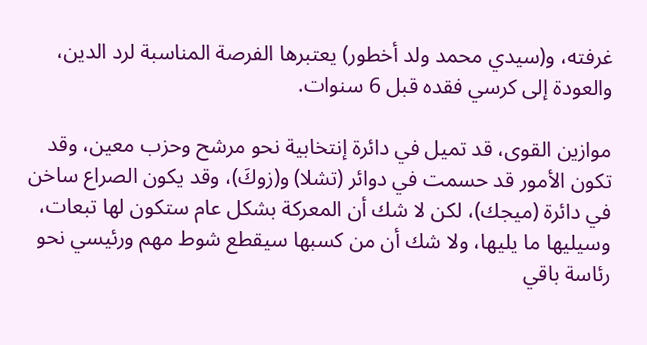غرفته، و(سيدي محمد ولد أخطور) يعتبرها الفرصة المناسبة لرد الدين، والعودة إلى كرسي فقده قبل 6 سنوات.

موازين القوى، قد تميل في دائرة إنتخابية نحو مرشح وحزب معين، وقد تكون الأمور قد حسمت في دوائر (تشلا) و(زوكَ)، وقد يكون الصراع ساخن في دائرة (ميجك)، لكن لا شك أن المعركة بشكل عام ستكون لها تبعات، وسيليها ما يليها، ولا شك أن من كسبها سيقطع شوط مهم ورئيسي نحو رئاسة باقي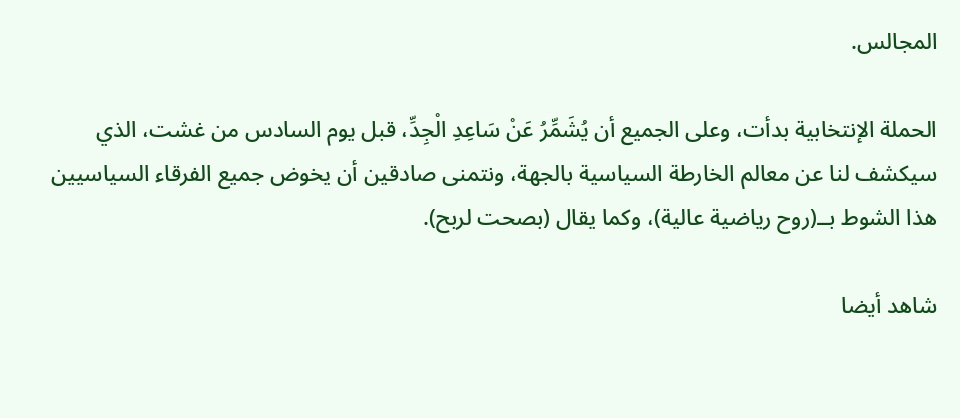المجالس.

الحملة الإنتخابية بدأت، وعلى الجميع أن يُشَمِّرُ عَنْ سَاعِدِ الْجِدِّ، قبل يوم السادس من غشت، الذي سيكشف لنا عن معالم الخارطة السياسية بالجهة، ونتمنى صادقين أن يخوض جميع الفرقاء السياسيين هذا الشوط بــ(روح رياضية عالية)، وكما يقال (بصحت لربح).

شاهد أيضا